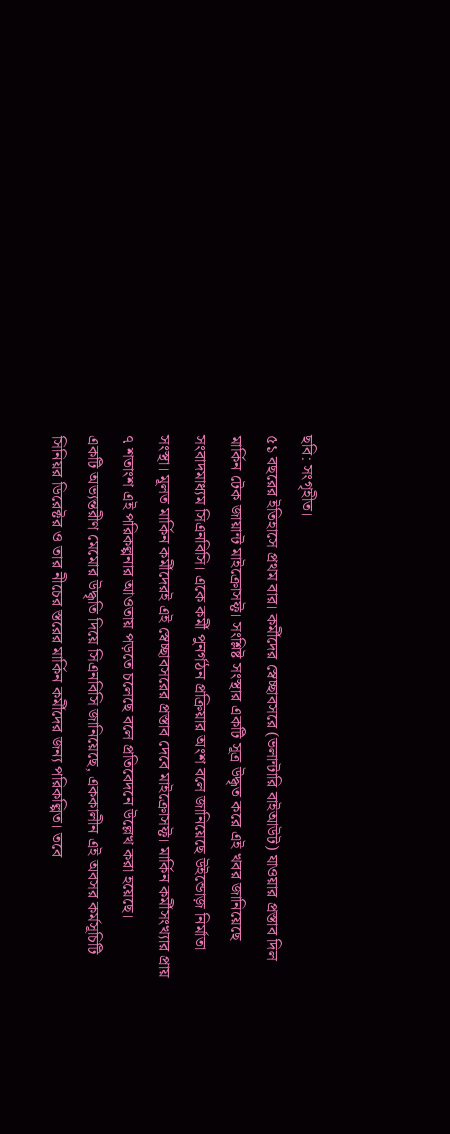ছবি: সংগৃহীত।
৫১ বছরের ইতিহাসে প্রথম বার। কর্মীদের স্বেচ্ছাবসরে (ভলান্টারি বাইআউট) যাওয়ার প্রস্তাব দিল মার্কিন টেক জায়ান্ট মাইক্রোসফ্ট। সংশ্লিষ্ট সংস্থার একটি সূত্র উদ্ধৃত করে এই খবর জানিয়েছে সংবাদমাধ্যম সিএনবিসি। একে কর্মী পুনর্গঠন প্রক্রিয়ার অংশ বলে জানিয়েছে উইন্ডোজ় নির্মাতা সংস্থা। মূলত মার্কিন কর্মীদেরই এই স্বেচ্ছাবসরের প্রস্তাব দেবে মাইক্রোসফ্ট। মার্কিন কর্মীসংখ্যার প্রায় ৭ শতাংশ এই পরিকল্পনার আওতায় পড়তে চলেছে বলে প্রতিবেদনে উল্লেখ করা হয়েছে।
একটি অভ্যন্তরীণ মেমোর উদ্ধৃতি দিয়ে সিএনবিসি জানিয়েছে, এককালীন এই অবসর কর্মসূচিটি সিনিয়র ডিরেক্টর ও তার নীচের স্তরের মার্কিন কর্মীদের জন্য পরিকল্পিত। তবে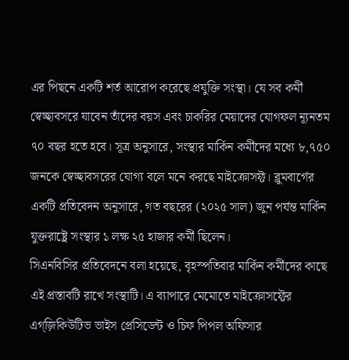এর পিছনে একটি শর্ত আরোপ করেছে প্রযুক্তি সংস্থা। যে সব কর্মী স্বেচ্ছাবসরে যাবেন তাঁদের বয়স এবং চাকরির মেয়াদের যোগফল ন্যূনতম ৭০ বছর হতে হবে। সূত্র অনুসারে, সংস্থার মার্কিন কর্মীদের মধ্যে ৮,৭৫০ জনকে স্বেচ্ছাবসরের যোগ্য বলে মনে করছে মাইক্রোসফ্ট। ব্লুমবার্গের একটি প্রতিবেদন অনুসারে, গত বছরের (২০২৫ সাল) জুন পর্যন্ত মার্কিন যুক্তরাষ্ট্রে সংস্থার ১ লক্ষ ২৫ হাজার কর্মী ছিলেন।
সিএনবিসির প্রতিবেদনে বলা হয়েছে, বৃহস্পতিবার মার্কিন কর্মীদের কাছে এই প্রস্তাবটি রাখে সংস্থাটি। এ ব্যাপারে মেমোতে মাইক্রোসফ্টের এগ্জ়িকিউটিভ ভাইস প্রেসিডেন্ট ও চিফ পিপল অফিসার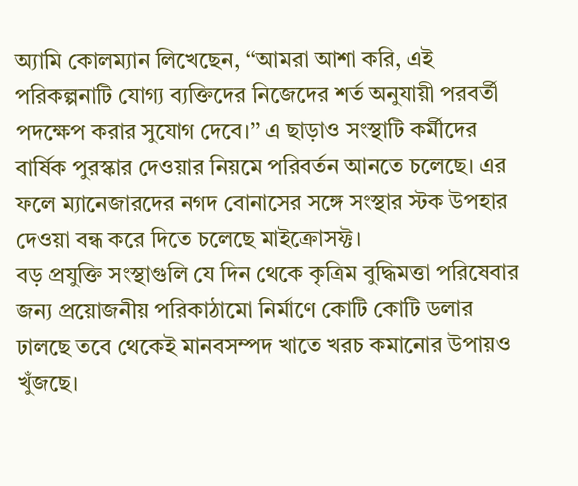অ্যামি কোলম্যান লিখেছেন, ‘‘আমরা আশা করি, এই পরিকল্পনাটি যোগ্য ব্যক্তিদের নিজেদের শর্ত অনুযায়ী পরবর্তী পদক্ষেপ করার সুযোগ দেবে।’’ এ ছাড়াও সংস্থাটি কর্মীদের বার্ষিক পুরস্কার দেওয়ার নিয়মে পরিবর্তন আনতে চলেছে। এর ফলে ম্যানেজারদের নগদ বোনাসের সঙ্গে সংস্থার স্টক উপহার দেওয়া বন্ধ করে দিতে চলেছে মাইক্রোসফ্ট।
বড় প্রযুক্তি সংস্থাগুলি যে দিন থেকে কৃত্রিম বুদ্ধিমত্তা পরিষেবার জন্য প্রয়োজনীয় পরিকাঠামো নির্মাণে কোটি কোটি ডলার ঢালছে তবে থেকেই মানবসম্পদ খাতে খরচ কমানোর উপায়ও খুঁজছে।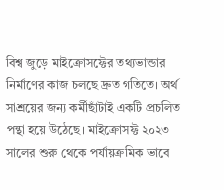বিশ্ব জুড়ে মাইক্রোসফ্টের তথ্যভান্ডার নির্মাণের কাজ চলছে দ্রুত গতিতে। অর্থ সাশ্রয়ের জন্য কর্মীছাঁটাই একটি প্রচলিত পন্থা হয়ে উঠেছে। মাইক্রোসফ্ট ২০২৩ সালের শুরু থেকে পর্যায়ক্রমিক ভাবে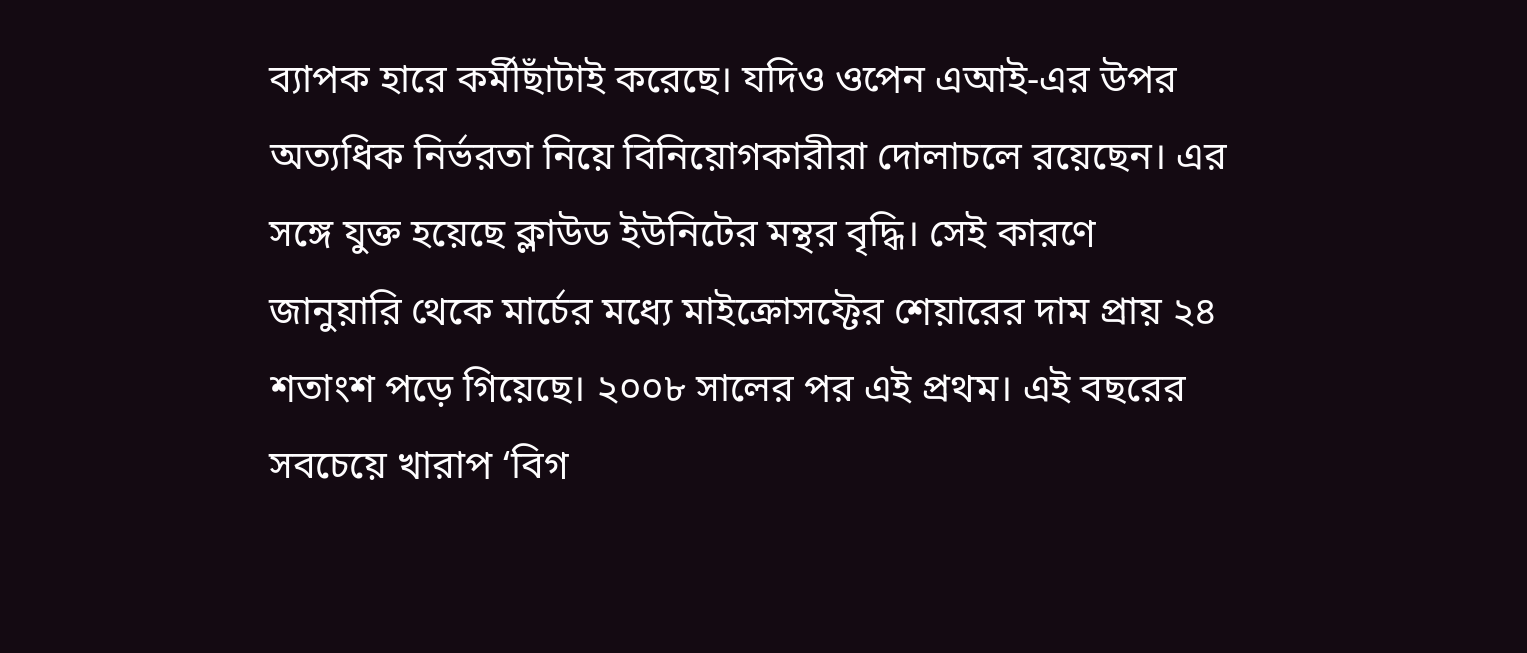ব্যাপক হারে কর্মীছাঁটাই করেছে। যদিও ওপেন এআই-এর উপর অত্যধিক নির্ভরতা নিয়ে বিনিয়োগকারীরা দোলাচলে রয়েছেন। এর সঙ্গে যুক্ত হয়েছে ক্লাউড ইউনিটের মন্থর বৃদ্ধি। সেই কারণে জানুয়ারি থেকে মার্চের মধ্যে মাইক্রোসফ্টের শেয়ারের দাম প্রায় ২৪ শতাংশ পড়ে গিয়েছে। ২০০৮ সালের পর এই প্রথম। এই বছরের সবচেয়ে খারাপ ‘বিগ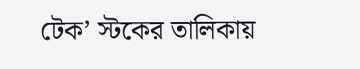টেক’ স্টকের তালিকায়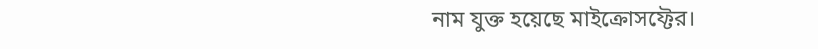নাম যুক্ত হয়েছে মাইক্রোসফ্টের।